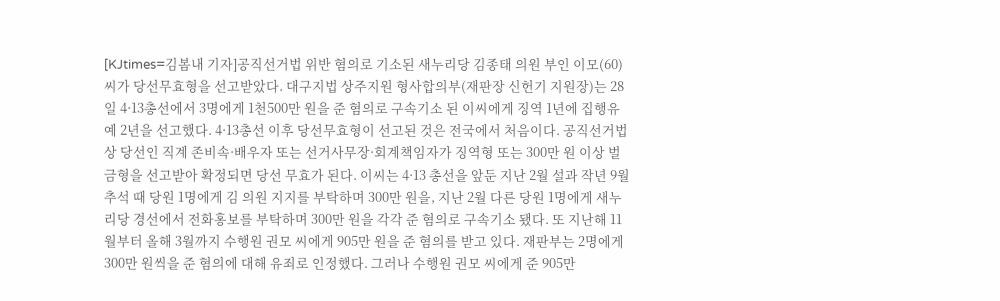[KJtimes=김봄내 기자]공직선거법 위반 혐의로 기소된 새누리당 김종태 의원 부인 이모(60) 씨가 당선무효형을 선고받았다. 대구지법 상주지원 형사합의부(재판장 신헌기 지원장)는 28일 4·13총선에서 3명에게 1천500만 원을 준 혐의로 구속기소 된 이씨에게 징역 1년에 집행유예 2년을 선고했다. 4·13총선 이후 당선무효형이 선고된 것은 전국에서 처음이다. 공직선거법상 당선인 직계 존비속·배우자 또는 선거사무장·회계책임자가 징역형 또는 300만 원 이상 벌금형을 선고받아 확정되면 당선 무효가 된다. 이씨는 4·13 총선을 앞둔 지난 2월 설과 작년 9월 추석 때 당원 1명에게 김 의원 지지를 부탁하며 300만 원을, 지난 2월 다른 당원 1명에게 새누리당 경선에서 전화홍보를 부탁하며 300만 원을 각각 준 혐의로 구속기소 됐다. 또 지난해 11월부터 올해 3월까지 수행원 권모 씨에게 905만 원을 준 혐의를 받고 있다. 재판부는 2명에게 300만 원씩을 준 혐의에 대해 유죄로 인정했다. 그러나 수행원 권모 씨에게 준 905만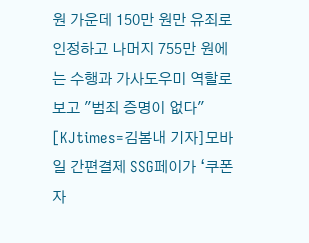원 가운데 150만 원만 유죄로 인정하고 나머지 755만 원에는 수행과 가사도우미 역할로 보고 "범죄 증명이 없다"
[KJtimes=김봄내 기자]모바일 간편결제 SSG페이가 ‘쿠폰 자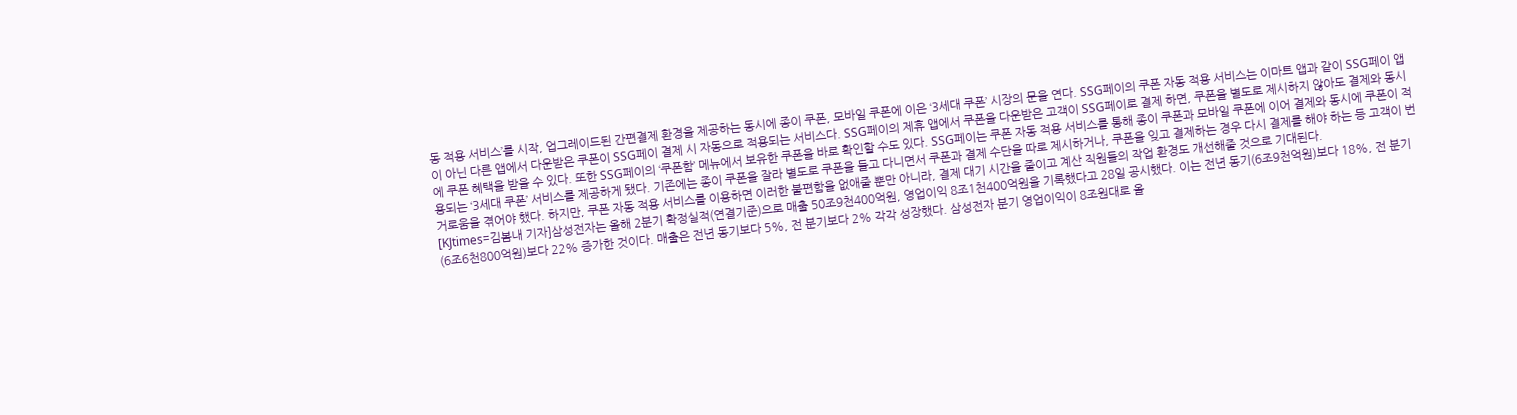동 적용 서비스’를 시작, 업그레이드된 간편결제 환경을 제공하는 동시에 종이 쿠폰, 모바일 쿠폰에 이은 ‘3세대 쿠폰’ 시장의 문을 연다. SSG페이의 쿠폰 자동 적용 서비스는 이마트 앱과 같이 SSG페이 앱이 아닌 다른 앱에서 다운받은 쿠폰이 SSG페이 결제 시 자동으로 적용되는 서비스다. SSG페이의 제휴 앱에서 쿠폰을 다운받은 고객이 SSG페이로 결제 하면, 쿠폰을 별도로 제시하지 않아도 결제와 동시에 쿠폰 혜택을 받을 수 있다. 또한 SSG페이의 ‘쿠폰함’ 메뉴에서 보유한 쿠폰을 바로 확인할 수도 있다. SSG페이는 쿠폰 자동 적용 서비스를 통해 종이 쿠폰과 모바일 쿠폰에 이어 결제와 동시에 쿠폰이 적용되는 ‘3세대 쿠폰’ 서비스를 제공하게 됐다. 기존에는 종이 쿠폰을 잘라 별도로 쿠폰을 들고 다니면서 쿠폰과 결제 수단을 따로 제시하거나, 쿠폰을 잊고 결제하는 경우 다시 결제를 해야 하는 등 고객이 번거로움을 겪어야 했다. 하지만, 쿠폰 자동 적용 서비스를 이용하면 이러한 불편함을 없애줄 뿐만 아니라, 결제 대기 시간을 줄이고 계산 직원들의 작업 환경도 개선해줄 것으로 기대된다.
[KJtimes=김봄내 기자]삼성전자는 올해 2분기 확정실적(연결기준)으로 매출 50조9천400억원, 영업이익 8조1천400억원을 기록했다고 28일 공시했다. 이는 전년 동기(6조9천억원)보다 18%, 전 분기(6조6천800억원)보다 22% 증가한 것이다. 매출은 전년 동기보다 5%, 전 분기보다 2% 각각 성장했다. 삼성전자 분기 영업이익이 8조원대로 올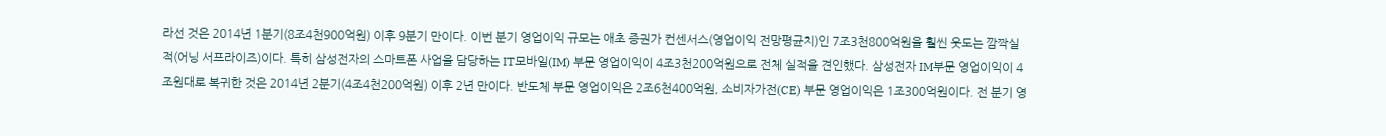라선 것은 2014년 1분기(8조4천900억원) 이후 9분기 만이다. 이번 분기 영업이익 규모는 애초 증권가 컨센서스(영업이익 전망평균치)인 7조3천800억원을 훨씬 웃도는 깜짝실적(어닝 서프라이즈)이다. 특히 삼성전자의 스마트폰 사업을 담당하는 IT모바일(IM) 부문 영업이익이 4조3천200억원으로 전체 실적을 견인했다. 삼성전자 IM부문 영업이익이 4조원대로 복귀한 것은 2014년 2분기(4조4천200억원) 이후 2년 만이다. 반도체 부문 영업이익은 2조6천400억원, 소비자가전(CE) 부문 영업이익은 1조300억원이다. 전 분기 영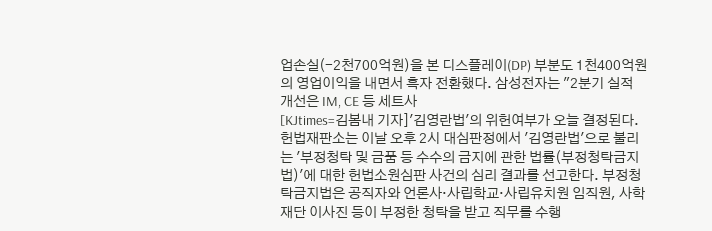업손실(-2천700억원)을 본 디스플레이(DP) 부분도 1천400억원의 영업이익을 내면서 흑자 전환했다. 삼성전자는 "2분기 실적 개선은 IM, CE 등 세트사
[KJtimes=김봄내 기자]'김영란법'의 위헌여부가 오늘 결정된다. 헌법재판소는 이날 오후 2시 대심판정에서 '김영란법'으로 불리는 '부정청탁 및 금품 등 수수의 금지에 관한 법률(부정청탁금지법)'에 대한 헌법소원심판 사건의 심리 결과를 선고한다. 부정청탁금지법은 공직자와 언론사·사립학교·사립유치원 임직원, 사학재단 이사진 등이 부정한 청탁을 받고 직무를 수행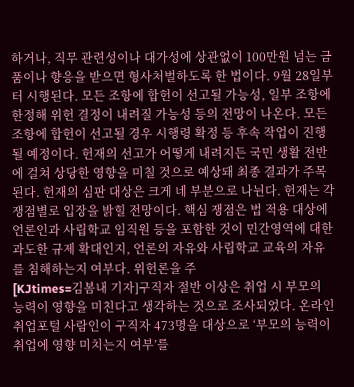하거나, 직무 관련성이나 대가성에 상관없이 100만원 넘는 금품이나 향응을 받으면 형사처벌하도록 한 법이다. 9월 28일부터 시행된다. 모든 조항에 합헌이 선고될 가능성, 일부 조항에 한정해 위헌 결정이 내려질 가능성 등의 전망이 나온다. 모든 조항에 합헌이 선고될 경우 시행령 확정 등 후속 작업이 진행될 예정이다. 헌재의 선고가 어떻게 내려지든 국민 생활 전반에 걸쳐 상당한 영향을 미칠 것으로 예상돼 최종 결과가 주목된다. 헌재의 심판 대상은 크게 네 부분으로 나뉜다. 헌재는 각 쟁점별로 입장을 밝힐 전망이다. 핵심 쟁점은 법 적용 대상에 언론인과 사립학교 임직원 등을 포함한 것이 민간영역에 대한 과도한 규제 확대인지, 언론의 자유와 사립학교 교육의 자유를 침해하는지 여부다. 위헌론을 주
[KJtimes=김봄내 기자]구직자 절반 이상은 취업 시 부모의 능력이 영향을 미친다고 생각하는 것으로 조사되었다. 온라인 취업포털 사람인이 구직자 473명을 대상으로 ‘부모의 능력이 취업에 영향 미치는지 여부’를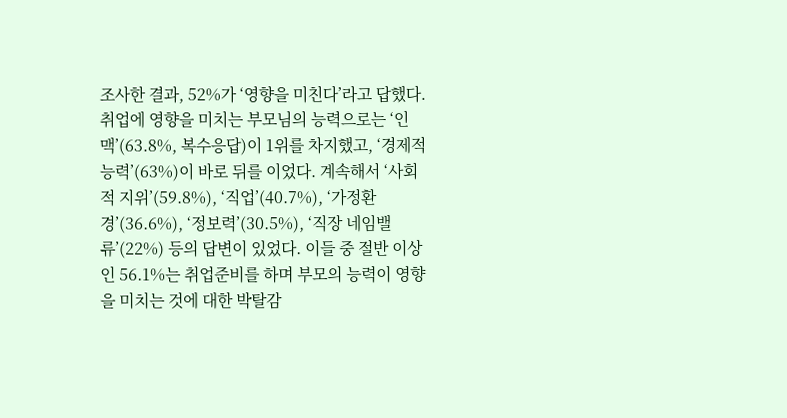조사한 결과, 52%가 ‘영향을 미친다’라고 답했다. 취업에 영향을 미치는 부모님의 능력으로는 ‘인맥’(63.8%, 복수응답)이 1위를 차지했고, ‘경제적 능력’(63%)이 바로 뒤를 이었다. 계속해서 ‘사회적 지위’(59.8%), ‘직업’(40.7%), ‘가정환경’(36.6%), ‘정보력’(30.5%), ‘직장 네임밸류’(22%) 등의 답변이 있었다. 이들 중 절반 이상인 56.1%는 취업준비를 하며 부모의 능력이 영향을 미치는 것에 대한 박탈감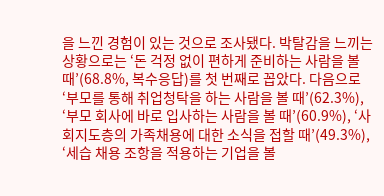을 느낀 경험이 있는 것으로 조사됐다. 박탈감을 느끼는 상황으로는 ‘돈 걱정 없이 편하게 준비하는 사람을 볼 때’(68.8%, 복수응답)를 첫 번째로 꼽았다. 다음으로 ‘부모를 통해 취업청탁을 하는 사람을 볼 때’(62.3%), ‘부모 회사에 바로 입사하는 사람을 볼 때’(60.9%), ‘사회지도층의 가족채용에 대한 소식을 접할 때’(49.3%), ‘세습 채용 조항을 적용하는 기업을 볼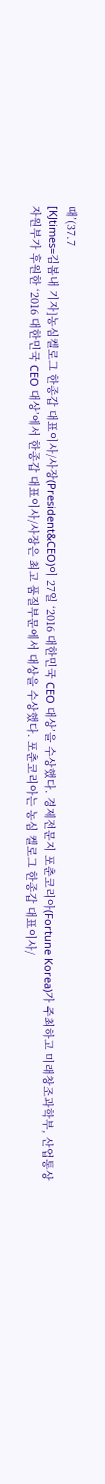때’(37.7
[KJtimes=김봄내 기자]농심켈로그 한종갑 대표이사/사장(President&CEO)이 27일 ‘2016 대한민국 CEO 대상’을 수상했다. 경제전문지 포춘코리아(Fortune Korea)가 주최하고 미래창조과학부, 산업통상자원부가 후원한 ‘2016 대한민국 CEO 대상’에서 한종갑 대표이사/사장은 최고 품질부문에서 대상을 수상했다. 포춘코리아는 농심 켈로그 한종갑 대표이사/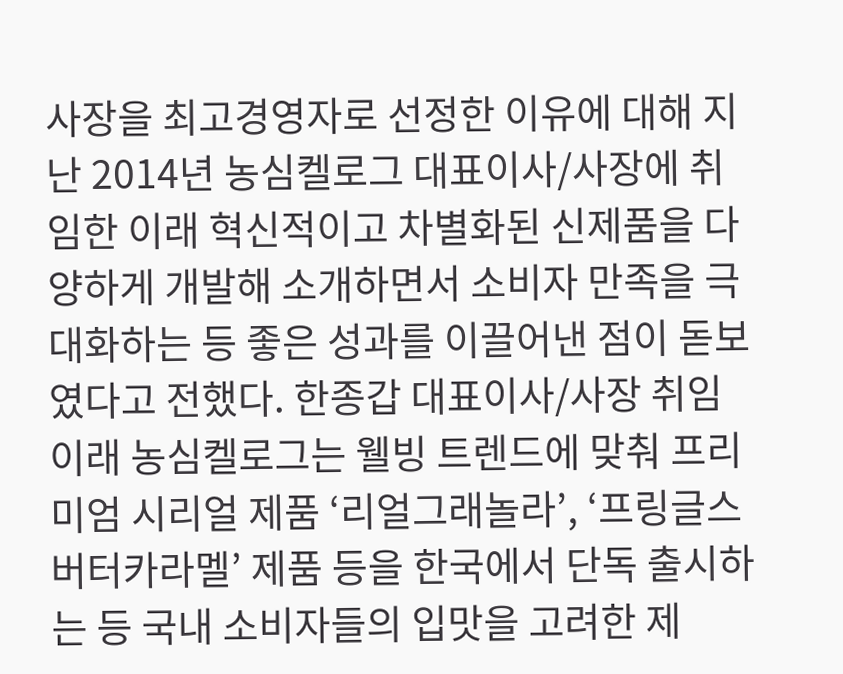사장을 최고경영자로 선정한 이유에 대해 지난 2014년 농심켈로그 대표이사/사장에 취임한 이래 혁신적이고 차별화된 신제품을 다양하게 개발해 소개하면서 소비자 만족을 극대화하는 등 좋은 성과를 이끌어낸 점이 돋보였다고 전했다. 한종갑 대표이사/사장 취임 이래 농심켈로그는 웰빙 트렌드에 맞춰 프리미엄 시리얼 제품 ‘리얼그래놀라’, ‘프링글스 버터카라멜’ 제품 등을 한국에서 단독 출시하는 등 국내 소비자들의 입맛을 고려한 제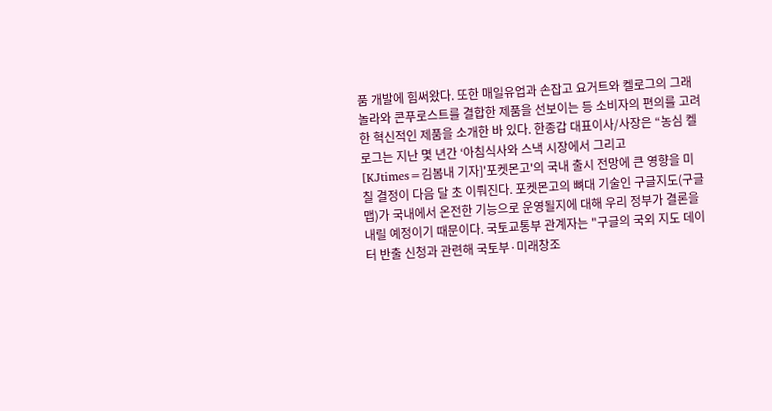품 개발에 힘써왔다. 또한 매일유업과 손잡고 요거트와 켈로그의 그래놀라와 콘푸로스트를 결합한 제품을 선보이는 등 소비자의 편의를 고려한 혁신적인 제품을 소개한 바 있다. 한종갑 대표이사/사장은 “농심 켈로그는 지난 몇 년간 ‘아침식사와 스낵 시장에서 그리고
[KJtimes=김봄내 기자]'포켓몬고'의 국내 출시 전망에 큰 영향을 미칠 결정이 다음 달 초 이뤄진다. 포켓몬고의 뼈대 기술인 구글지도(구글맵)가 국내에서 온전한 기능으로 운영될지에 대해 우리 정부가 결론을 내릴 예정이기 때문이다. 국토교통부 관계자는 "구글의 국외 지도 데이터 반출 신청과 관련해 국토부·미래창조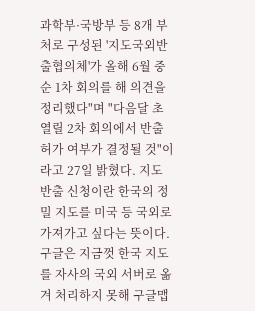과학부·국방부 등 8개 부처로 구성된 '지도국외반출협의체'가 올해 6월 중순 1차 회의를 해 의견을 정리했다"며 "다음달 초 열릴 2차 회의에서 반출 허가 여부가 결정될 것"이라고 27일 밝혔다. 지도 반출 신청이란 한국의 정밀 지도를 미국 등 국외로 가져가고 싶다는 뜻이다. 구글은 지금껏 한국 지도를 자사의 국외 서버로 옮겨 처리하지 못해 구글맵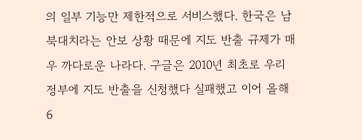의 일부 기능만 제한적으로 서비스했다. 한국은 남북대치라는 안보 상황 때문에 지도 반출 규제가 매우 까다로운 나라다. 구글은 2010년 최초로 우리 정부에 지도 반출을 신청했다 실패했고 이어 올해 6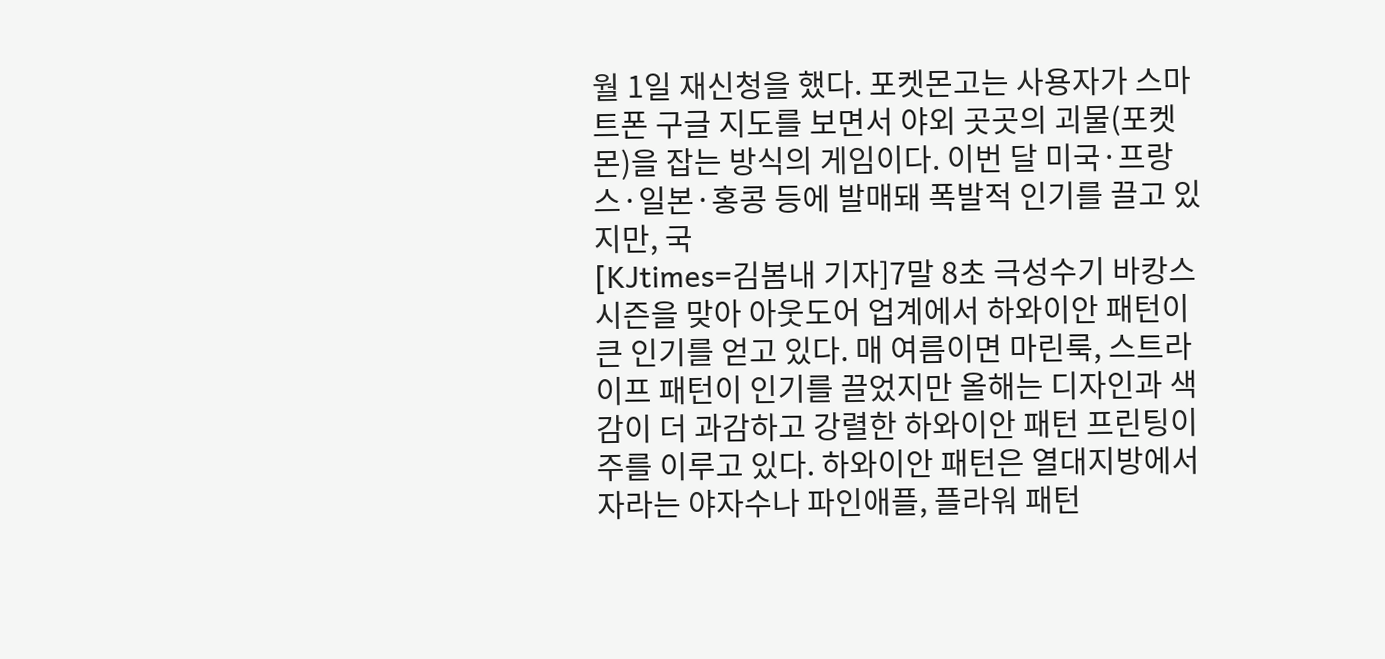월 1일 재신청을 했다. 포켓몬고는 사용자가 스마트폰 구글 지도를 보면서 야외 곳곳의 괴물(포켓몬)을 잡는 방식의 게임이다. 이번 달 미국·프랑스·일본·홍콩 등에 발매돼 폭발적 인기를 끌고 있지만, 국
[KJtimes=김봄내 기자]7말 8초 극성수기 바캉스 시즌을 맞아 아웃도어 업계에서 하와이안 패턴이 큰 인기를 얻고 있다. 매 여름이면 마린룩, 스트라이프 패턴이 인기를 끌었지만 올해는 디자인과 색감이 더 과감하고 강렬한 하와이안 패턴 프린팅이 주를 이루고 있다. 하와이안 패턴은 열대지방에서 자라는 야자수나 파인애플, 플라워 패턴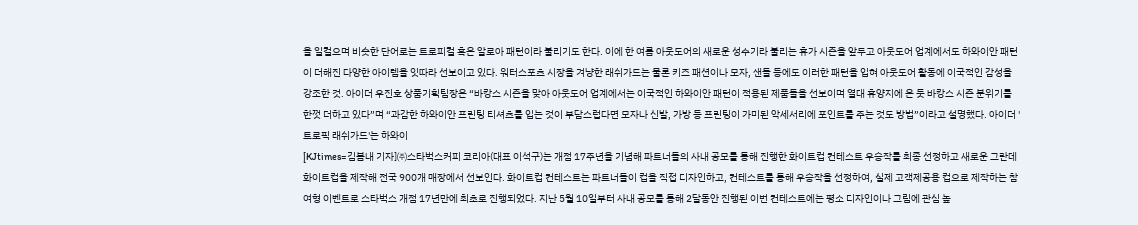을 일컬으며 비슷한 단어로는 트로피컬 혹은 알로아 패턴이라 불리기도 한다. 이에 한 여름 아웃도어의 새로운 성수기라 불리는 휴가 시즌을 앞두고 아웃도어 업계에서도 하와이안 패턴이 더해진 다양한 아이템을 잇따라 선보이고 있다. 워터스포츠 시장을 겨냥한 래쉬가드는 물론 키즈 패션이나 모자, 샌들 등에도 이러한 패턴을 입혀 아웃도어 활동에 이국적인 감성을 강조한 것. 아이더 우진호 상품기획팀장은 “바캉스 시즌을 맞아 아웃도어 업계에서는 이국적인 하와이안 패턴이 적용된 제품들을 선보이며 열대 휴양지에 온 듯 바캉스 시즌 분위기를 한껏 더하고 있다”며 “과감한 하와이안 프린팅 티셔츠를 입는 것이 부담스럽다면 모자나 신발, 가방 등 프린팅이 가미된 악세서리에 포인트를 주는 것도 방법”이라고 설명했다. 아이더 '트로픽 래쉬가드'는 하와이
[KJtimes=김봄내 기자]㈜스타벅스커피 코리아(대표 이석구)는 개점 17주년을 기념해 파트너들의 사내 공모를 통해 진행한 화이트컵 컨테스트 우승작를 최종 선정하고 새로운 그란데 화이트컵을 제작해 전국 900개 매장에서 선보인다. 화이트컵 컨테스트는 파트너들이 컵을 직접 디자인하고, 컨테스트를 통해 우승작을 선정하여, 실제 고객제공용 컵으로 제작하는 참여형 이벤트로 스타벅스 개점 17년만에 최초로 진행되었다. 지난 5월 10일부터 사내 공모를 통해 2달동안 진행된 이번 컨테스트에는 평소 디자인이나 그림에 관심 높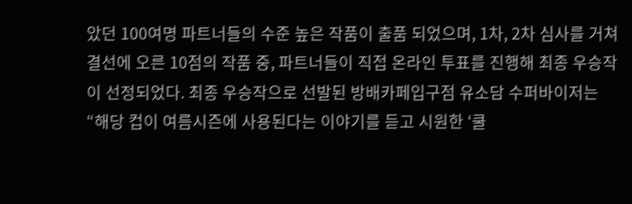았던 100여명 파트너들의 수준 높은 작품이 출품 되었으며, 1차, 2차 심사를 거쳐 결선에 오른 10점의 작품 중, 파트너들이 직접 온라인 투표를 진행해 최종 우승작이 선정되었다. 최종 우승작으로 선발된 방배카페입구점 유소담 수퍼바이저는 “해당 컵이 여름시즌에 사용된다는 이야기를 듣고 시원한 ‘쿨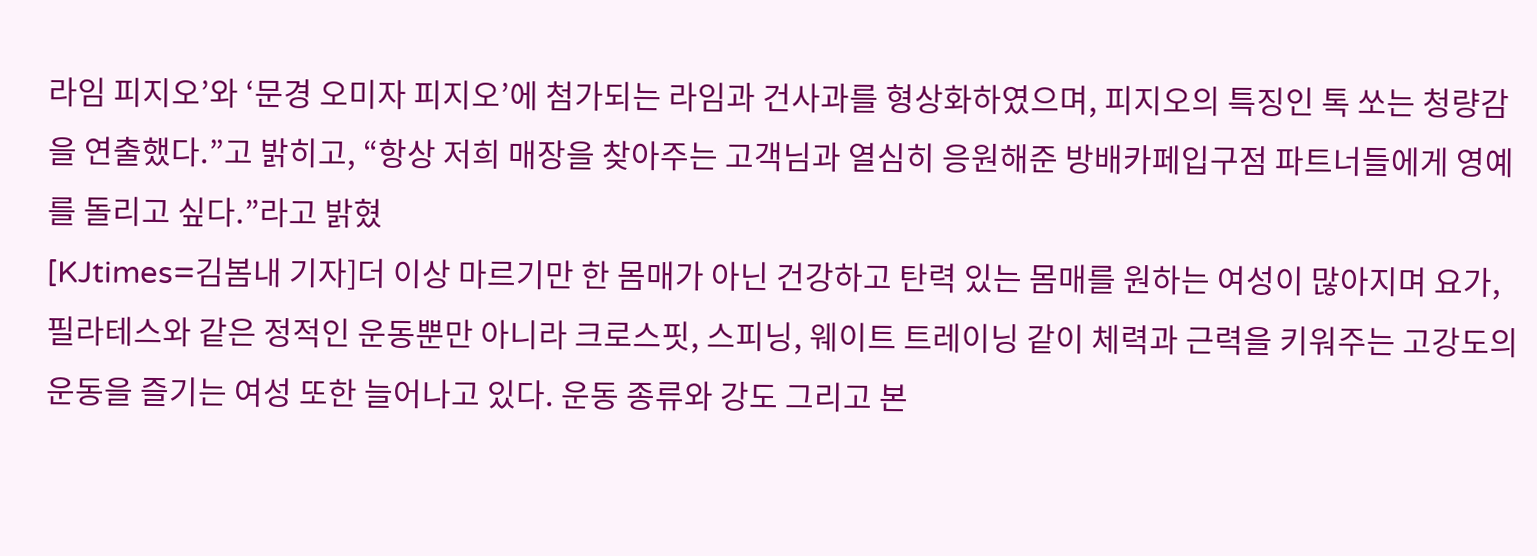라임 피지오’와 ‘문경 오미자 피지오’에 첨가되는 라임과 건사과를 형상화하였으며, 피지오의 특징인 톡 쏘는 청량감을 연출했다.”고 밝히고, “항상 저희 매장을 찾아주는 고객님과 열심히 응원해준 방배카페입구점 파트너들에게 영예를 돌리고 싶다.”라고 밝혔
[KJtimes=김봄내 기자]더 이상 마르기만 한 몸매가 아닌 건강하고 탄력 있는 몸매를 원하는 여성이 많아지며 요가, 필라테스와 같은 정적인 운동뿐만 아니라 크로스핏, 스피닝, 웨이트 트레이닝 같이 체력과 근력을 키워주는 고강도의 운동을 즐기는 여성 또한 늘어나고 있다. 운동 종류와 강도 그리고 본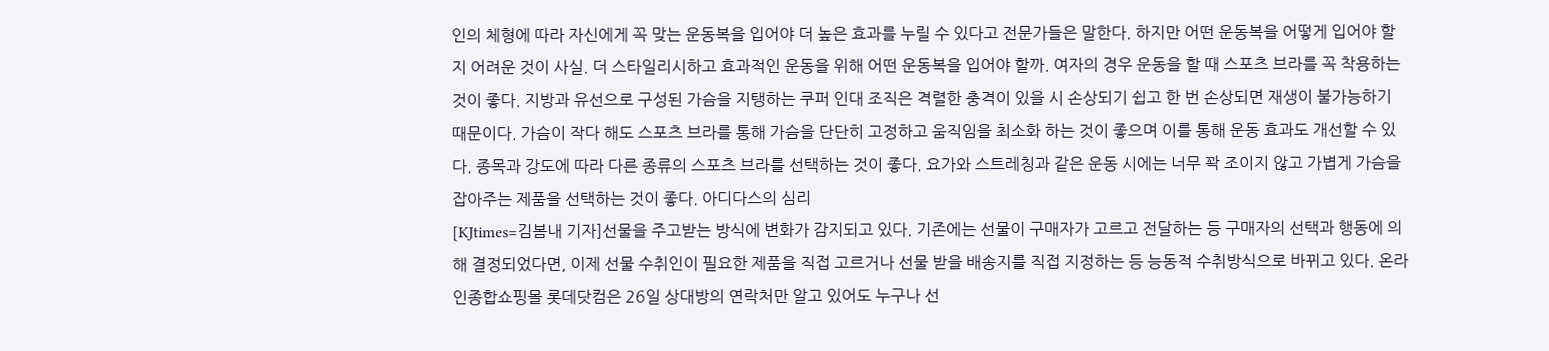인의 체형에 따라 자신에게 꼭 맞는 운동복을 입어야 더 높은 효과를 누릴 수 있다고 전문가들은 말한다. 하지만 어떤 운동복을 어떻게 입어야 할 지 어려운 것이 사실. 더 스타일리시하고 효과적인 운동을 위해 어떤 운동복을 입어야 할까. 여자의 경우 운동을 할 때 스포츠 브라를 꼭 착용하는 것이 좋다. 지방과 유선으로 구성된 가슴을 지탱하는 쿠퍼 인대 조직은 격렬한 충격이 있을 시 손상되기 쉽고 한 번 손상되면 재생이 불가능하기 때문이다. 가슴이 작다 해도 스포츠 브라를 통해 가슴을 단단히 고정하고 움직임을 최소화 하는 것이 좋으며 이를 통해 운동 효과도 개선할 수 있다. 종목과 강도에 따라 다른 종류의 스포츠 브라를 선택하는 것이 좋다. 요가와 스트레칭과 같은 운동 시에는 너무 꽉 조이지 않고 가볍게 가슴을 잡아주는 제품을 선택하는 것이 좋다. 아디다스의 심리
[KJtimes=김봄내 기자]선물을 주고받는 방식에 변화가 감지되고 있다. 기존에는 선물이 구매자가 고르고 전달하는 등 구매자의 선택과 행동에 의해 결정되었다면, 이제 선물 수취인이 필요한 제품을 직접 고르거나 선물 받을 배송지를 직접 지정하는 등 능동적 수취방식으로 바뀌고 있다. 온라인종합쇼핑몰 롯데닷컴은 26일 상대방의 연락처만 알고 있어도 누구나 선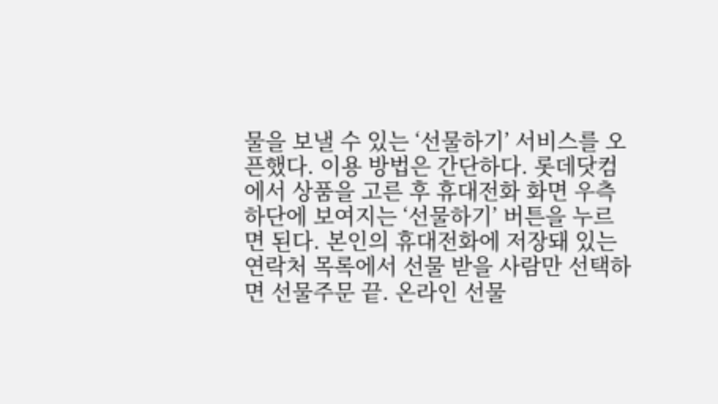물을 보낼 수 있는 ‘선물하기’ 서비스를 오픈했다. 이용 방법은 간단하다. 롯데닷컴에서 상품을 고른 후 휴대전화 화면 우측 하단에 보여지는 ‘선물하기’ 버튼을 누르면 된다. 본인의 휴대전화에 저장돼 있는 연락처 목록에서 선물 받을 사람만 선택하면 선물주문 끝. 온라인 선물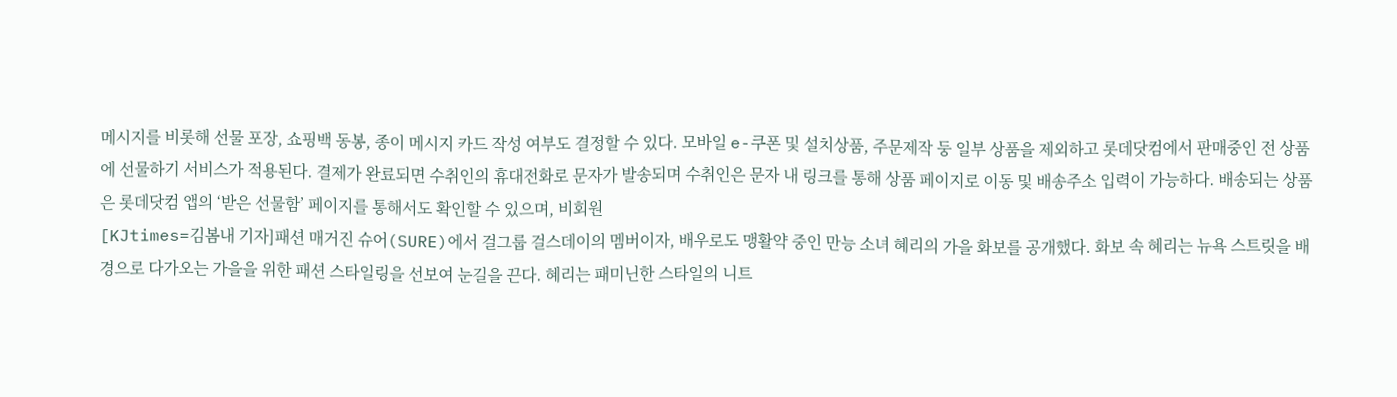메시지를 비롯해 선물 포장, 쇼핑백 동봉, 종이 메시지 카드 작성 여부도 결정할 수 있다. 모바일 e-쿠폰 및 설치상품, 주문제작 둥 일부 상품을 제외하고 롯데닷컴에서 판매중인 전 상품에 선물하기 서비스가 적용된다. 결제가 완료되면 수취인의 휴대전화로 문자가 발송되며 수취인은 문자 내 링크를 통해 상품 페이지로 이동 및 배송주소 입력이 가능하다. 배송되는 상품은 롯데닷컴 앱의 ‘받은 선물함’ 페이지를 통해서도 확인할 수 있으며, 비회원
[KJtimes=김봄내 기자]패션 매거진 슈어(SURE)에서 걸그룹 걸스데이의 멤버이자, 배우로도 맹활약 중인 만능 소녀 혜리의 가을 화보를 공개했다. 화보 속 혜리는 뉴욕 스트릿을 배경으로 다가오는 가을을 위한 패션 스타일링을 선보여 눈길을 끈다. 혜리는 패미닌한 스타일의 니트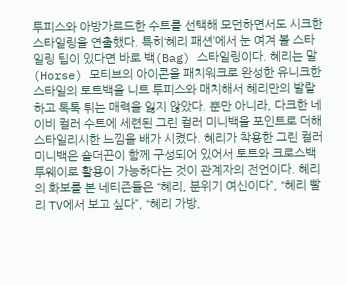투피스와 아방가르드한 수트를 선택해 모던하면서도 시크한 스타일링을 연출했다. 특히‘혜리 패션’에서 눈 여겨 볼 스타일링 팁이 있다면 바로 백(Bag) 스타일링이다. 혜리는 말(Horse) 모티브의 아이콘을 패치워크로 완성한 유니크한 스타일의 토트백을 니트 투피스와 매치해서 혜리만의 발랄하고 톡톡 튀는 매력을 잃지 않았다. 뿐만 아니라, 다크한 네이비 컬러 수트에 세련된 그린 컬러 미니백을 포인트로 더해 스타일리시한 느낌을 배가 시켰다. 혜리가 착용한 그린 컬러 미니백은 숄더끈이 함께 구성되어 있어서 토트와 크로스백 투웨이로 활용이 가능하다는 것이 관계자의 전언이다. 혜리의 화보를 본 네티즌들은 “혜리, 분위기 여신이다”, “혜리 빨리 TV에서 보고 싶다”, “혜리 가방,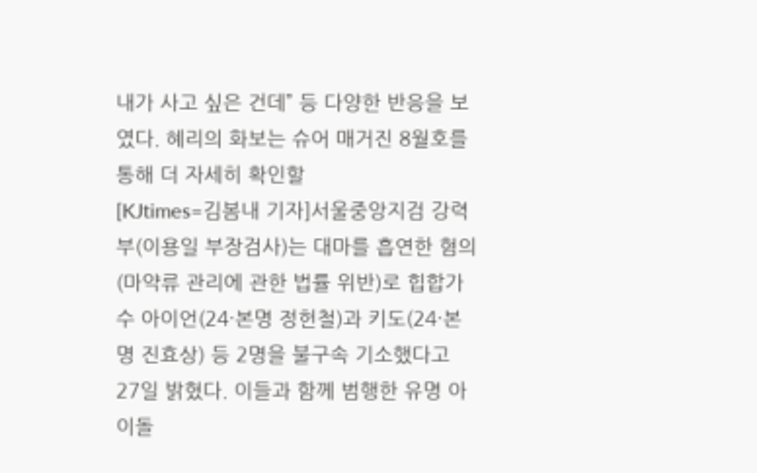내가 사고 싶은 건데” 등 다양한 반응을 보였다. 혜리의 화보는 슈어 매거진 8월호를 통해 더 자세히 확인할
[KJtimes=김봄내 기자]서울중앙지검 강력부(이용일 부장검사)는 대마를 흡연한 혐의(마약류 관리에 관한 법률 위반)로 힙합가수 아이언(24·본명 정헌철)과 키도(24·본명 진효상) 등 2명을 불구속 기소했다고 27일 밝혔다. 이들과 함께 범행한 유명 아이돌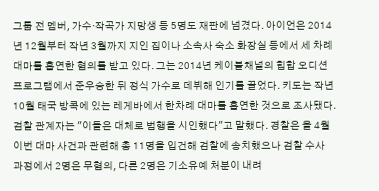그룹 전 멤버, 가수·작곡가 지망생 등 5명도 재판에 넘겼다. 아이언은 2014년 12월부터 작년 3월까지 지인 집이나 소속사 숙소 화장실 등에서 세 차례 대마를 흡연한 혐의를 받고 있다. 그는 2014년 케이블채널의 힙합 오디션 프로그램에서 준우승한 뒤 정식 가수로 데뷔해 인기를 끌었다. 키도는 작년 10월 태국 방콕에 있는 레게바에서 한차례 대마를 흡연한 것으로 조사됐다. 검찰 관계자는 "이들은 대체로 범행을 시인했다"고 말했다. 경찰은 올 4월 이번 대마 사건과 관련해 총 11명을 입건해 검찰에 송치했으나 검찰 수사 과정에서 2명은 무혐의, 다른 2명은 기소유예 처분이 내려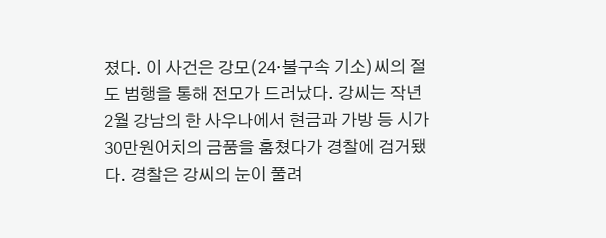졌다. 이 사건은 강모(24·불구속 기소)씨의 절도 범행을 통해 전모가 드러났다. 강씨는 작년 2월 강남의 한 사우나에서 현금과 가방 등 시가 30만원어치의 금품을 훔쳤다가 경찰에 검거됐다. 경찰은 강씨의 눈이 풀려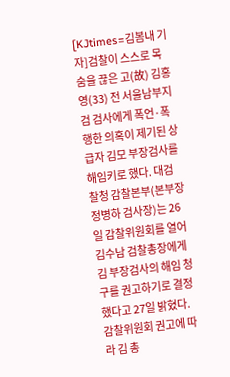[KJtimes=김봄내 기자]검찰이 스스로 목숨을 끊은 고(故) 김홍영(33) 전 서울남부지검 검사에게 폭언·폭행한 의혹이 제기된 상급자 김모 부장검사를 해임키로 했다. 대검찰청 감찰본부(본부장 정병하 검사장)는 26일 감찰위원회를 열어 김수남 검찰총장에게 김 부장검사의 해임 청구를 권고하기로 결정했다고 27일 밝혔다. 감찰위원회 권고에 따라 김 총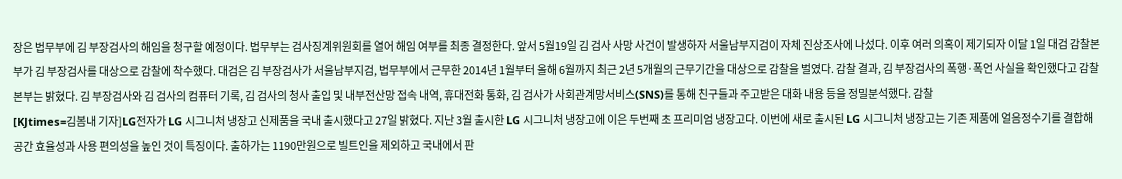장은 법무부에 김 부장검사의 해임을 청구할 예정이다. 법무부는 검사징계위원회를 열어 해임 여부를 최종 결정한다. 앞서 5월19일 김 검사 사망 사건이 발생하자 서울남부지검이 자체 진상조사에 나섰다. 이후 여러 의혹이 제기되자 이달 1일 대검 감찰본부가 김 부장검사를 대상으로 감찰에 착수했다. 대검은 김 부장검사가 서울남부지검, 법무부에서 근무한 2014년 1월부터 올해 6월까지 최근 2년 5개월의 근무기간을 대상으로 감찰을 벌였다. 감찰 결과, 김 부장검사의 폭행·폭언 사실을 확인했다고 감찰본부는 밝혔다. 김 부장검사와 김 검사의 컴퓨터 기록, 김 검사의 청사 출입 및 내부전산망 접속 내역, 휴대전화 통화, 김 검사가 사회관계망서비스(SNS)를 통해 친구들과 주고받은 대화 내용 등을 정밀분석했다. 감찰
[KJtimes=김봄내 기자]LG전자가 LG 시그니처 냉장고 신제품을 국내 출시했다고 27일 밝혔다. 지난 3월 출시한 LG 시그니처 냉장고에 이은 두번째 초 프리미엄 냉장고다. 이번에 새로 출시된 LG 시그니처 냉장고는 기존 제품에 얼음정수기를 결합해 공간 효율성과 사용 편의성을 높인 것이 특징이다. 출하가는 1190만원으로 빌트인을 제외하고 국내에서 판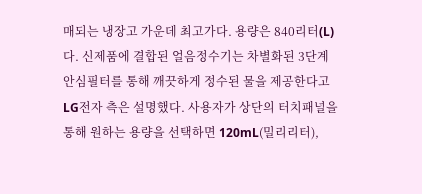매되는 냉장고 가운데 최고가다. 용량은 840리터(L)다. 신제품에 결합된 얼음정수기는 차별화된 3단계 안심필터를 통해 깨끗하게 정수된 물을 제공한다고 LG전자 측은 설명했다. 사용자가 상단의 터치패널을 통해 원하는 용량을 선택하면 120mL(밀리리터),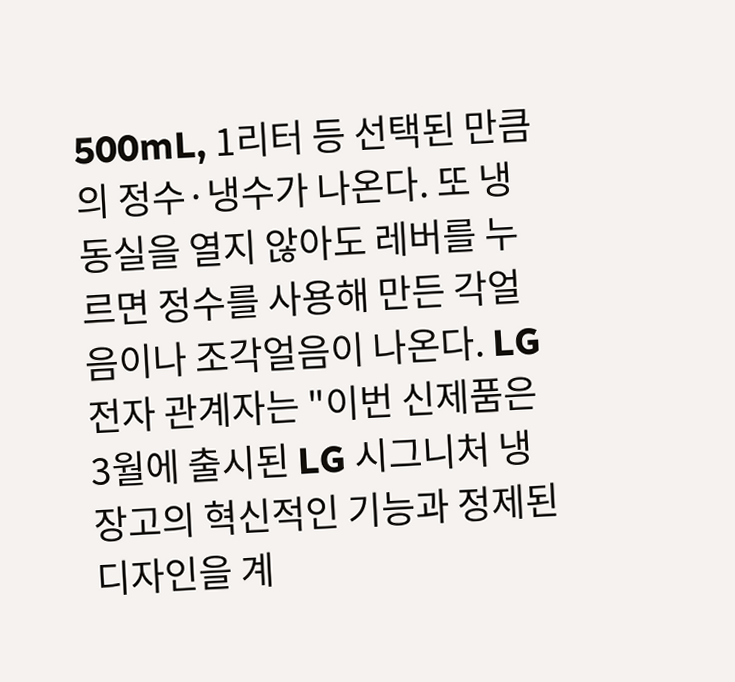500mL, 1리터 등 선택된 만큼의 정수·냉수가 나온다. 또 냉동실을 열지 않아도 레버를 누르면 정수를 사용해 만든 각얼음이나 조각얼음이 나온다. LG전자 관계자는 "이번 신제품은 3월에 출시된 LG 시그니처 냉장고의 혁신적인 기능과 정제된 디자인을 계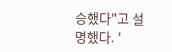승했다"고 설명했다. '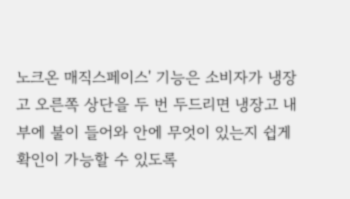노크온 매직스페이스' 기능은 소비자가 냉장고 오른쪽 상단을 두 번 두드리면 냉장고 내부에 불이 들어와 안에 무엇이 있는지 쉽게 확인이 가능할 수 있도록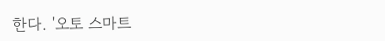한다. '오토 스마트